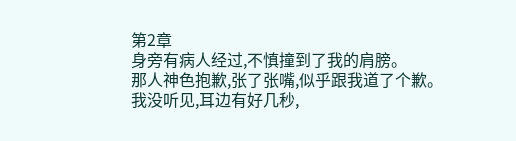第2章
身旁有病人经过,不慎撞到了我的肩膀。
那人神色抱歉,张了张嘴,似乎跟我道了个歉。
我没听见,耳边有好几秒,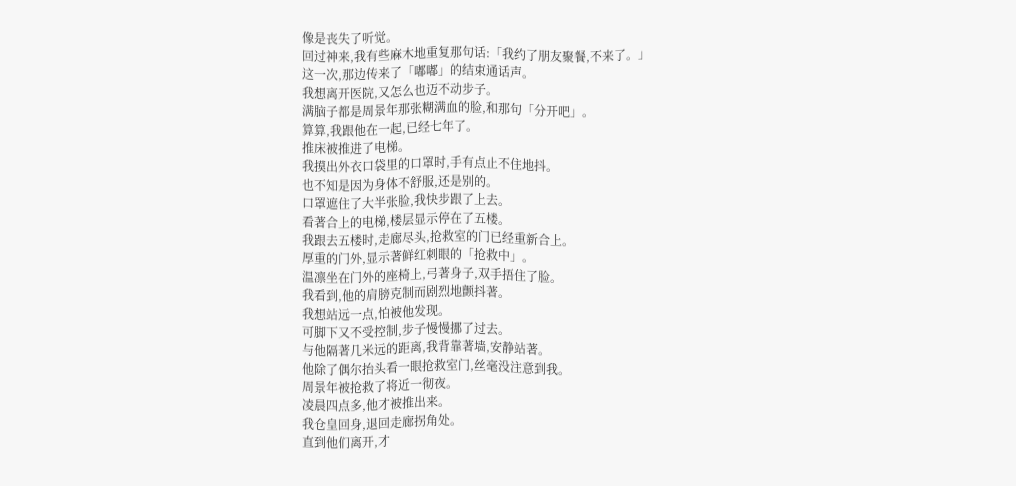像是丧失了听觉。
回过神来,我有些麻木地重复那句话:「我约了朋友聚餐,不来了。」
这一次,那边传来了「嘟嘟」的结束通话声。
我想离开医院,又怎么也迈不动步子。
满脑子都是周景年那张糊满血的脸,和那句「分开吧」。
算算,我跟他在一起,已经七年了。
推床被推进了电梯。
我摸出外衣口袋里的口罩时,手有点止不住地抖。
也不知是因为身体不舒服,还是别的。
口罩遮住了大半张脸,我快步跟了上去。
看著合上的电梯,楼层显示停在了五楼。
我跟去五楼时,走廊尽头,抢救室的门已经重新合上。
厚重的门外,显示著鲜红刺眼的「抢救中」。
温凛坐在门外的座椅上,弓著身子,双手捂住了脸。
我看到,他的肩膀克制而剧烈地颤抖著。
我想站远一点,怕被他发现。
可脚下又不受控制,步子慢慢挪了过去。
与他隔著几米远的距离,我背靠著墙,安静站著。
他除了偶尔抬头看一眼抢救室门,丝毫没注意到我。
周景年被抢救了将近一彻夜。
凌晨四点多,他才被推出来。
我仓皇回身,退回走廊拐角处。
直到他们离开,才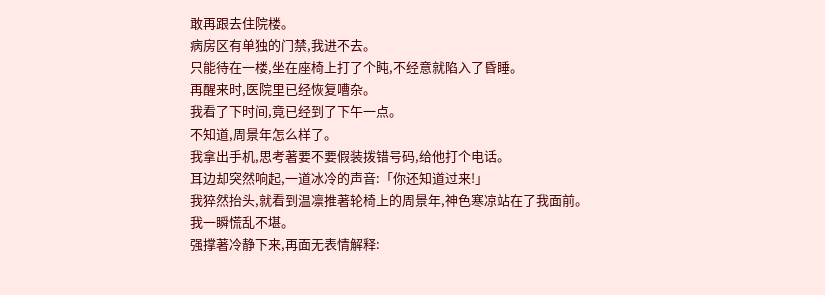敢再跟去住院楼。
病房区有单独的门禁,我进不去。
只能待在一楼,坐在座椅上打了个盹,不经意就陷入了昏睡。
再醒来时,医院里已经恢复嘈杂。
我看了下时间,竟已经到了下午一点。
不知道,周景年怎么样了。
我拿出手机,思考著要不要假装拨错号码,给他打个电话。
耳边却突然响起,一道冰冷的声音:「你还知道过来!」
我猝然抬头,就看到温凛推著轮椅上的周景年,神色寒凉站在了我面前。
我一瞬慌乱不堪。
强撑著冷静下来,再面无表情解释: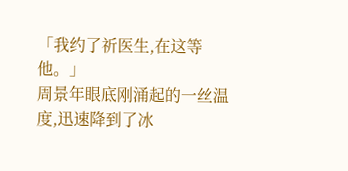「我约了祈医生,在这等他。」
周景年眼底刚涌起的一丝温度,迅速降到了冰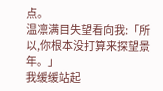点。
温凛满目失望看向我:「所以,你根本没打算来探望景年。」
我缓缓站起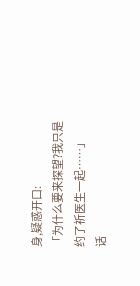身,疑惑开口:
「为什么要来探望?我只是约了祈医生一起……」
话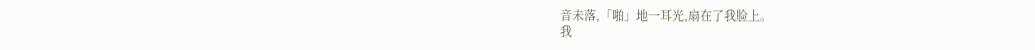音未落,「啪」地一耳光,扇在了我脸上。
我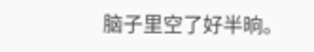脑子里空了好半晌。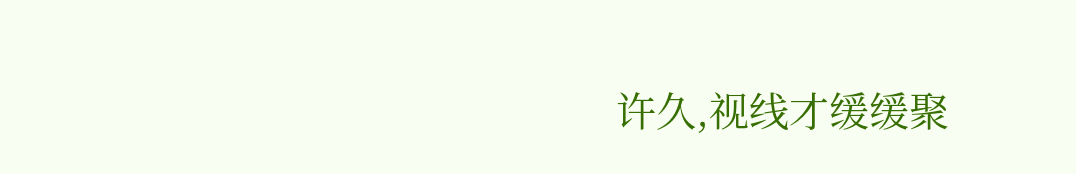许久,视线才缓缓聚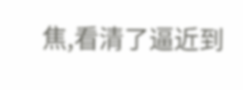焦,看清了逼近到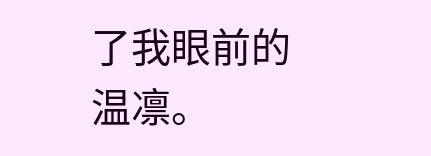了我眼前的温凛。